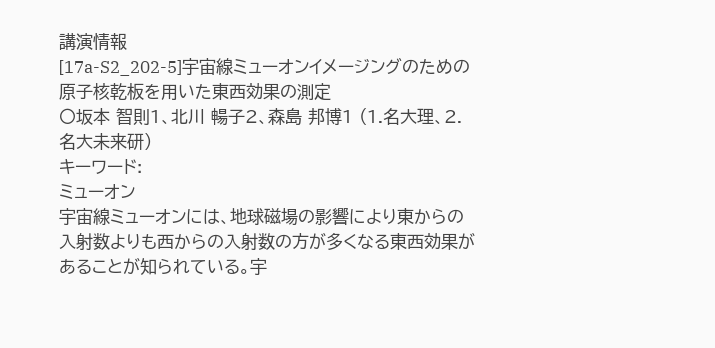講演情報
[17a-S2_202-5]宇宙線ミューオンイメージングのための原子核乾板を用いた東西効果の測定
〇坂本 智則1、北川 暢子2、森島 邦博1 (1.名大理、2.名大未来研)
キーワード:
ミューオン
宇宙線ミューオンには、地球磁場の影響により東からの入射数よりも西からの入射数の方が多くなる東西効果があることが知られている。宇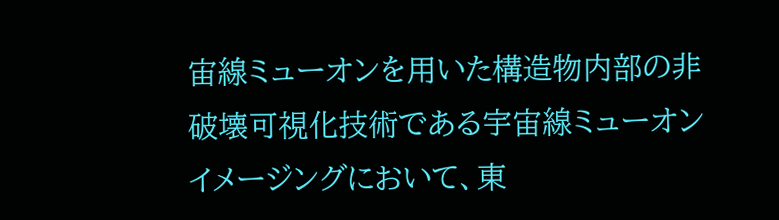宙線ミューオンを用いた構造物内部の非破壊可視化技術である宇宙線ミューオンイメージングにおいて、東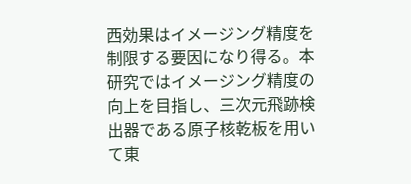西効果はイメージング精度を制限する要因になり得る。本研究ではイメージング精度の向上を目指し、三次元飛跡検出器である原子核乾板を用いて東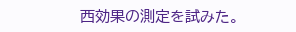西効果の測定を試みた。